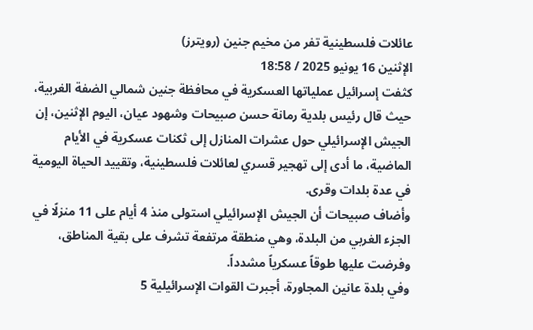عائلات فلسطينية تفر من مخيم جنين (رويترز)
الإثنين 16 يونيو 2025 / 18:58
كثفت إسرائيل عملياتها العسكرية في محافظة جنين شمالي الضفة الغربية، حيث قال رئيس بلدية رمانة حسن صبيحات وشهود عيان، اليوم الإثنين، إن الجيش الإسرائيلي حول عشرات المنازل إلى ثكنات عسكرية في الأيام الماضية، ما أدى إلى تهجير قسري لعائلات فلسطينية، وتقييد الحياة اليومية في عدة بلدات وقرى.
وأضاف صبيحات أن الجيش الإسرائيلي استولى منذ 4 أيام على 11 منزلًا في الجزء الغربي من البلدة، وهي منطقة مرتفعة تشرف على بقية المناطق، وفرضت عليها طوقاً عسكرياً مشدداً.
وفي بلدة عانين المجاورة، أجبرت القوات الإسرائيلية 5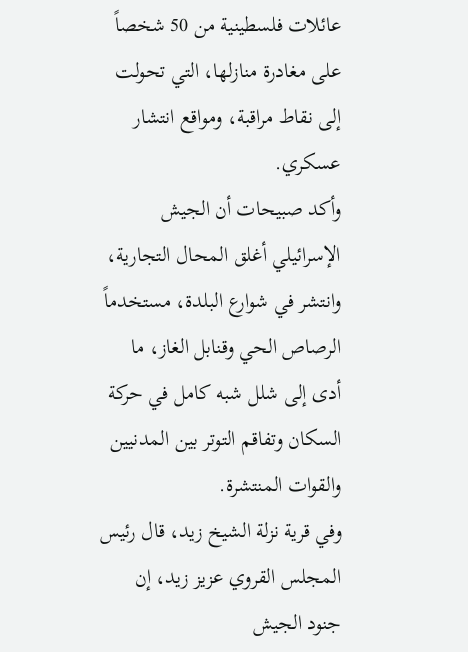عائلات فلسطينية من 50 شخصاً على مغادرة منازلها، التي تحولت إلى نقاط مراقبة، ومواقع انتشار عسكري.
وأكد صبيحات أن الجيش الإسرائيلي أغلق المحال التجارية، وانتشر في شوارع البلدة، مستخدماً الرصاص الحي وقنابل الغاز، ما أدى إلى شلل شبه كامل في حركة السكان وتفاقم التوتر بين المدنيين والقوات المنتشرة.
وفي قرية نزلة الشيخ زيد، قال رئيس المجلس القروي عزيز زيد، إن جنود الجيش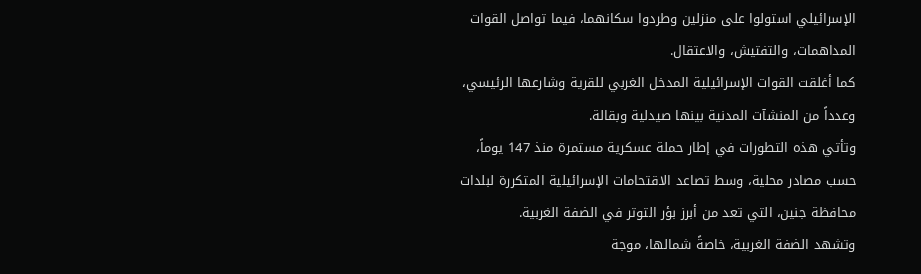الإسرائيلي استولوا على منزلين وطردوا سكانهما، فيما تواصل القوات المداهمات، والتفتيش، والاعتقال.
كما أغلقت القوات الإسرائيلية المدخل الغربي للقرية وشارعها الرئيسي، وعدداً من المنشآت المدنية بينها صيدلية وبقالة.
وتأتي هذه التطورات في إطار حملة عسكرية مستمرة منذ 147 يوماً، حسب مصادر محلية، وسط تصاعد الاقتحامات الإسرائيلية المتكررة لبلدات محافظة جنين، التي تعد من أبرز بؤر التوتر في الضفة الغربية.
وتشهد الضفة الغربية، خاصةً شمالها، موجة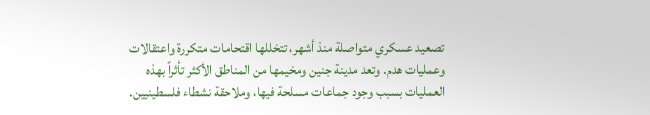تصعيد عسكري متواصلة منذ أشهر، تتخللها اقتحامات متكررة واعتقالات وعمليات هدم. وتعد مدينة جنين ومخيمها من المناطق الأكثر تأثراً بهذه العمليات بسبب وجود جماعات مسلحة فيها، وملاحقة نشطاء فلسطينيين.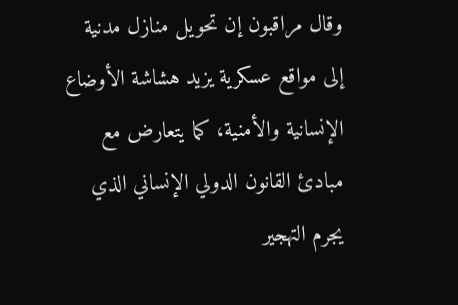وقال مراقبون إن تحويل منازل مدنية إلى مواقع عسكرية يزيد هشاشة الأوضاع الإنسانية والأمنية، كما يتعارض مع مبادئ القانون الدولي الإنساني الذي يجرم التهجير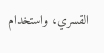القسري، واستخدام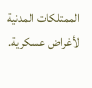الممتلكات المدنية لأغراض عسكرية.